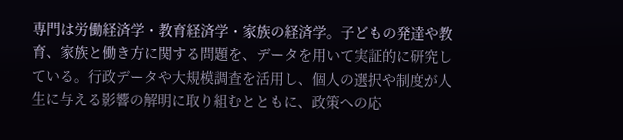専門は労働経済学・教育経済学・家族の経済学。子どもの発達や教育、家族と働き方に関する問題を、データを用いて実証的に研究している。行政データや大規模調査を活用し、個人の選択や制度が人生に与える影響の解明に取り組むとともに、政策への応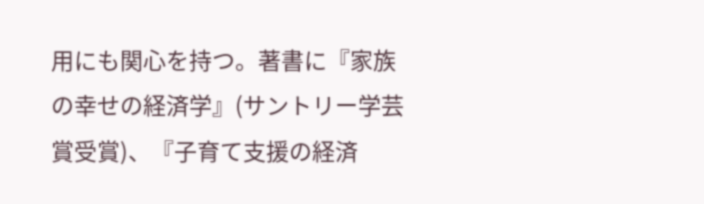用にも関心を持つ。著書に『家族の幸せの経済学』(サントリー学芸賞受賞)、『子育て支援の経済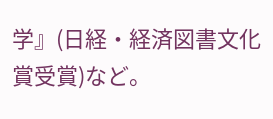学』(日経・経済図書文化賞受賞)など。